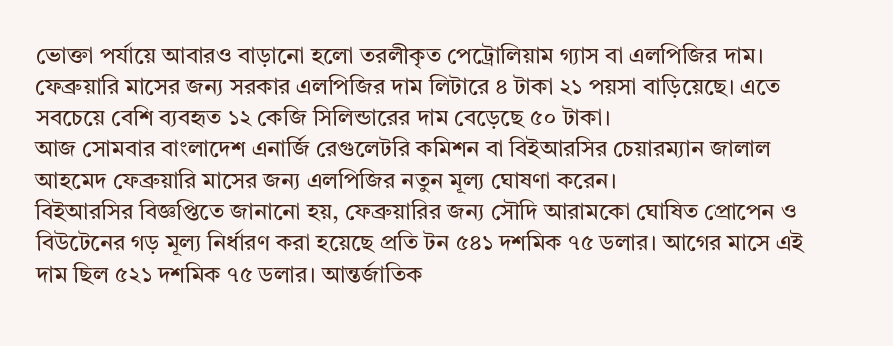ভোক্তা পর্যায়ে আবারও বাড়ানো হলো তরলীকৃত পেট্রোলিয়াম গ্যাস বা এলপিজির দাম। ফেব্রুয়ারি মাসের জন্য সরকার এলপিজির দাম লিটারে ৪ টাকা ২১ পয়সা বাড়িয়েছে। এতে সবচেয়ে বেশি ব্যবহৃত ১২ কেজি সিলিন্ডারের দাম বেড়েছে ৫০ টাকা।
আজ সোমবার বাংলাদেশ এনার্জি রেগুলেটরি কমিশন বা বিইআরসির চেয়ারম্যান জালাল আহমেদ ফেব্রুয়ারি মাসের জন্য এলপিজির নতুন মূল্য ঘোষণা করেন।
বিইআরসির বিজ্ঞপ্তিতে জানানো হয়, ফেব্রুয়ারির জন্য সৌদি আরামকো ঘোষিত প্রোপেন ও বিউটেনের গড় মূল্য নির্ধারণ করা হয়েছে প্রতি টন ৫৪১ দশমিক ৭৫ ডলার। আগের মাসে এই দাম ছিল ৫২১ দশমিক ৭৫ ডলার। আন্তর্জাতিক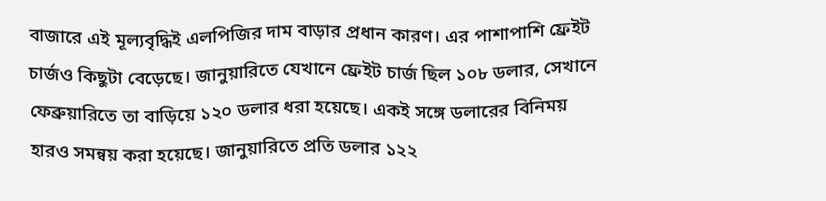বাজারে এই মূল্যবৃদ্ধিই এলপিজির দাম বাড়ার প্রধান কারণ। এর পাশাপাশি ফ্রেইট চার্জও কিছুটা বেড়েছে। জানুয়ারিতে যেখানে ফ্রেইট চার্জ ছিল ১০৮ ডলার, সেখানে ফেব্রুয়ারিতে তা বাড়িয়ে ১২০ ডলার ধরা হয়েছে। একই সঙ্গে ডলারের বিনিময় হারও সমন্বয় করা হয়েছে। জানুয়ারিতে প্রতি ডলার ১২২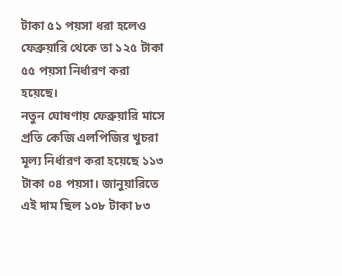টাকা ৫১ পয়সা ধরা হলেও ফেব্রুয়ারি থেকে তা ১২৫ টাকা ৫৫ পয়সা নির্ধারণ করা হয়েছে।
নতুন ঘোষণায় ফেব্রুয়ারি মাসে প্রতি কেজি এলপিজির খুচরা মূল্য নির্ধারণ করা হয়েছে ১১৩ টাকা ০৪ পয়সা। জানুয়ারিতে এই দাম ছিল ১০৮ টাকা ৮৩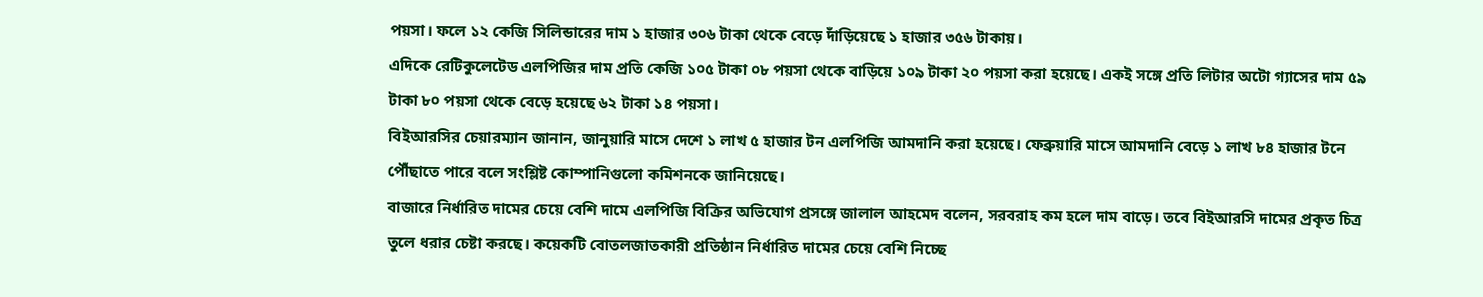পয়সা। ফলে ১২ কেজি সিলিন্ডারের দাম ১ হাজার ৩০৬ টাকা থেকে বেড়ে দাঁড়িয়েছে ১ হাজার ৩৫৬ টাকায়।
এদিকে রেটিকুলেটেড এলপিজির দাম প্রতি কেজি ১০৫ টাকা ০৮ পয়সা থেকে বাড়িয়ে ১০৯ টাকা ২০ পয়সা করা হয়েছে। একই সঙ্গে প্রতি লিটার অটো গ্যাসের দাম ৫৯ টাকা ৮০ পয়সা থেকে বেড়ে হয়েছে ৬২ টাকা ১৪ পয়সা।
বিইআরসির চেয়ারম্যান জানান, জানুয়ারি মাসে দেশে ১ লাখ ৫ হাজার টন এলপিজি আমদানি করা হয়েছে। ফেব্রুয়ারি মাসে আমদানি বেড়ে ১ লাখ ৮৪ হাজার টনে পৌঁছাতে পারে বলে সংশ্লিষ্ট কোম্পানিগুলো কমিশনকে জানিয়েছে।
বাজারে নির্ধারিত দামের চেয়ে বেশি দামে এলপিজি বিক্রির অভিযোগ প্রসঙ্গে জালাল আহমেদ বলেন, সরবরাহ কম হলে দাম বাড়ে। তবে বিইআরসি দামের প্রকৃত চিত্র তুলে ধরার চেষ্টা করছে। কয়েকটি বোতলজাতকারী প্রতিষ্ঠান নির্ধারিত দামের চেয়ে বেশি নিচ্ছে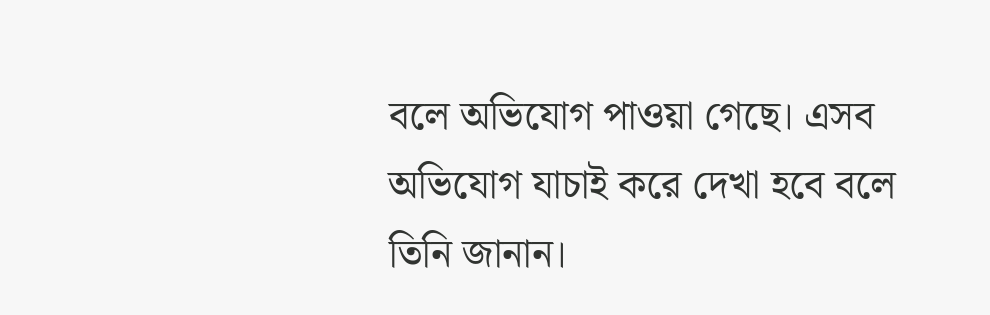বলে অভিযোগ পাওয়া গেছে। এসব অভিযোগ যাচাই করে দেখা হবে বলে তিনি জানান।